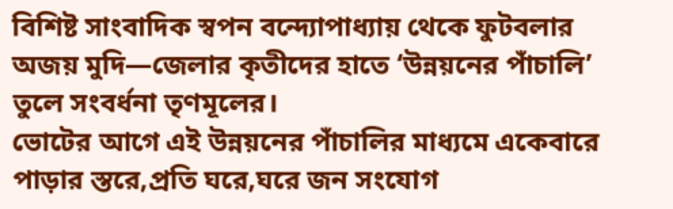বিশিষ্ট সাংবাদিক স্বপন বন্দ্যোপাধ্যায় থেকে ফুটবলার অজয় মুদি—জেলার কৃতীদের হাতে ‘উন্নয়নের পাঁচালি’ তুলে সংবর্ধনা তৃণমূলের।
ভোটের আগে এই উন্নয়নের পাঁচালির মাধ্যমে একেবারে পাড়ার স্তরে,প্রতি ঘরে,ঘরে জন সংযোগ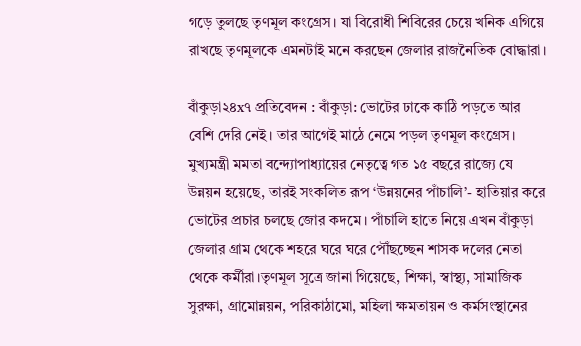গড়ে তুলছে তৃণমূল কংগ্রেস। যা বিরোধী শিবিরের চেয়ে খনিক এগিয়ে রাখছে তৃণমূলকে এমনটাই মনে করছেন জেলার রাজনৈতিক বোদ্ধারা।

বাঁকুড়া২৪x৭ প্রতিবেদন : বাঁকুড়া: ভোটের ঢাকে কাঠি পড়তে আর বেশি দেরি নেই। তার আগেই মাঠে নেমে পড়ল তৃণমূল কংগ্রেস। মুখ্যমন্ত্রী মমতা বন্দ্যোপাধ্যায়ের নেতৃত্বে গত ১৫ বছরে রাজ্যে যে উন্নয়ন হয়েছে, তারই সংকলিত রূপ ‘উন্নয়নের পাঁচালি’- হাতিয়ার করে ভোটের প্রচার চলছে জোর কদমে। পাঁচালি হাতে নিয়ে এখন বাঁকুড়া জেলার গ্রাম থেকে শহরে ঘরে ঘরে পৌঁছচ্ছেন শাসক দলের নেতা থেকে কর্মীরা।তৃণমূল সূত্রে জানা গিয়েছে, শিক্ষা, স্বাস্থ্য, সামাজিক সুরক্ষা, গ্রামোন্নয়ন, পরিকাঠামো, মহিলা ক্ষমতায়ন ও কর্মসংস্থানের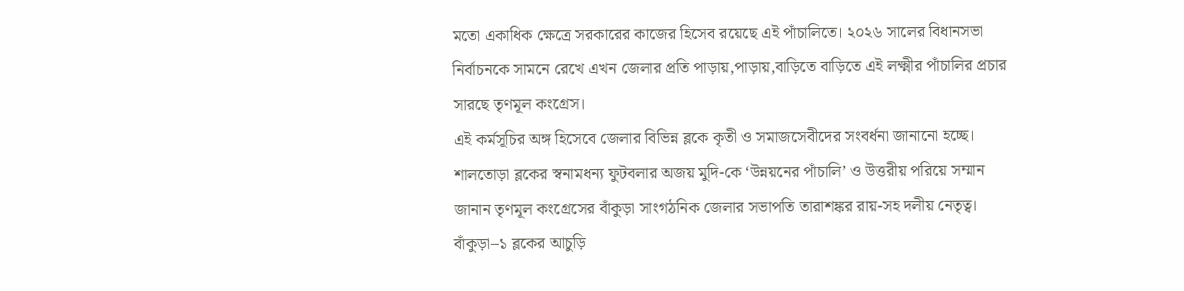মতো একাধিক ক্ষেত্রে সরকারের কাজের হিসেব রয়েছে এই পাঁচালিতে। ২০২৬ সালের বিধানসভা নির্বাচনকে সামনে রেখে এখন জেলার প্রতি পাড়ায়,পাড়ায়,বাড়িতে বাড়িতে এই লক্ষ্মীর পাঁচালির প্রচার সারছে তৃণমূল কংগ্রেস।
এই কর্মসূচির অঙ্গ হিসেবে জেলার বিভিন্ন ব্লকে কৃতী ও সমাজসেবীদের সংবর্ধনা জানানো হচ্ছে। শালতোড়া ব্লকের স্বনামধন্য ফুটবলার অজয় মুদি-কে ‘উন্নয়নের পাঁচালি’ ও উত্তরীয় পরিয়ে সম্মান জানান তৃণমূল কংগ্রেসের বাঁকুড়া সাংগঠনিক জেলার সভাপতি তারাশঙ্কর রায়-সহ দলীয় নেতৃত্ব। বাঁকুড়া–১ ব্লকের আচুড়ি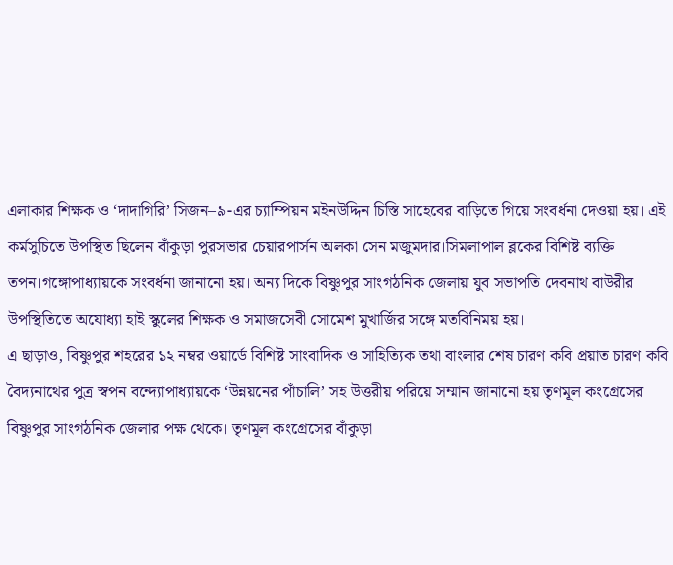এলাকার শিক্ষক ও ‘দাদাগিরি’ সিজন–৯-এর চ্যাম্পিয়ন মইনউদ্দিন চিস্তি সাহেবের বাড়িতে গিয়ে সংবর্ধনা দেওয়া হয়। এই কর্মসুচিতে উপস্থিত ছিলেন বাঁকুড়া পুরসভার চেয়ারপার্সন অলকা সেন মজুমদার।সিমলাপাল ব্লকের বিশিষ্ট ব্যক্তি তপন।গঙ্গোপাধ্যায়কে সংবর্ধনা জানানো হয়। অন্য দিকে বিষ্ণুপুর সাংগঠনিক জেলায় যুব সভাপতি দেবনাথ বাউরীর উপস্থিতিতে অযোধ্যা হাই স্কুলের শিক্ষক ও সমাজসেবী সোমেশ মুখার্জির সঙ্গে মতবিনিময় হয়।
এ ছাড়াও, বিষ্ণুপুর শহরের ১২ নম্বর ওয়ার্ডে বিশিষ্ট সাংবাদিক ও সাহিত্যিক তথা বাংলার শেষ চারণ কবি প্রয়াত চারণ কবি বৈদ্যনাথের পুত্র স্বপন বন্দ্যোপাধ্যায়কে ‘উন্নয়নের পাঁচালি’ সহ উত্তরীয় পরিয়ে সম্মান জানানো হয় তৃণমূল কংগ্রেসের বিষ্ণুপুর সাংগঠনিক জেলার পক্ষ থেকে। তৃণমূল কংগ্রেসের বাঁকুড়া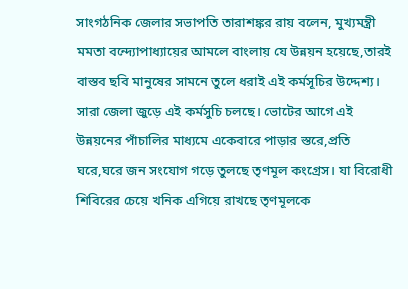সাংগঠনিক জেলার সভাপতি তারাশঙ্কর রায় বলেন, মুখ্যমন্ত্রী মমতা বন্দ্যোপাধ্যায়ের আমলে বাংলায় যে উন্নয়ন হয়েছে,তারই বাস্তব ছবি মানুষের সামনে তুলে ধরাই এই কর্মসূচির উদ্দেশ্য। সারা জেলা জুড়ে এই কর্মসুচি চলছে। ভোটের আগে এই উন্নয়নের পাঁচালির মাধ্যমে একেবারে পাড়ার স্তরে,প্রতি ঘরে,ঘরে জন সংযোগ গড়ে তুলছে তৃণমূল কংগ্রেস। যা বিরোধী শিবিরের চেয়ে খনিক এগিয়ে রাখছে তৃণমূলকে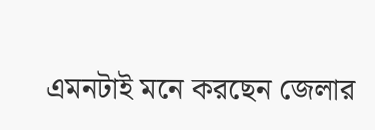এমনটাই মনে করছেন জেলার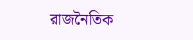রাজনৈতিক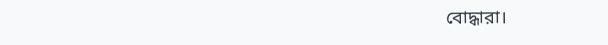বোদ্ধারা।